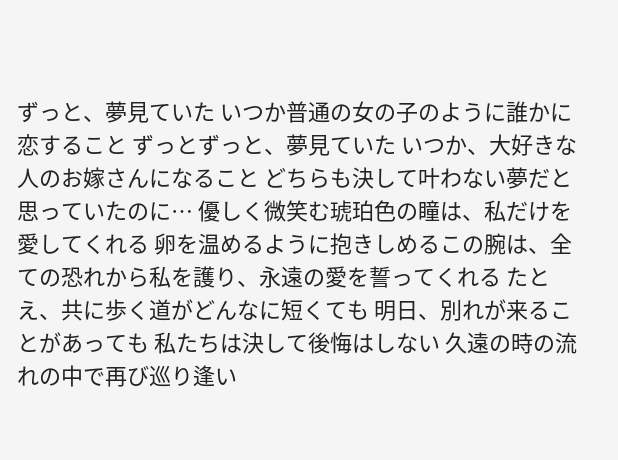ずっと、夢見ていた いつか普通の女の子のように誰かに恋すること ずっとずっと、夢見ていた いつか、大好きな人のお嫁さんになること どちらも決して叶わない夢だと思っていたのに… 優しく微笑む琥珀色の瞳は、私だけを愛してくれる 卵を温めるように抱きしめるこの腕は、全ての恐れから私を護り、永遠の愛を誓ってくれる たとえ、共に歩く道がどんなに短くても 明日、別れが来ることがあっても 私たちは決して後悔はしない 久遠の時の流れの中で再び巡り逢い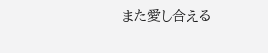また愛し合える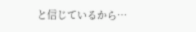と信じているから…